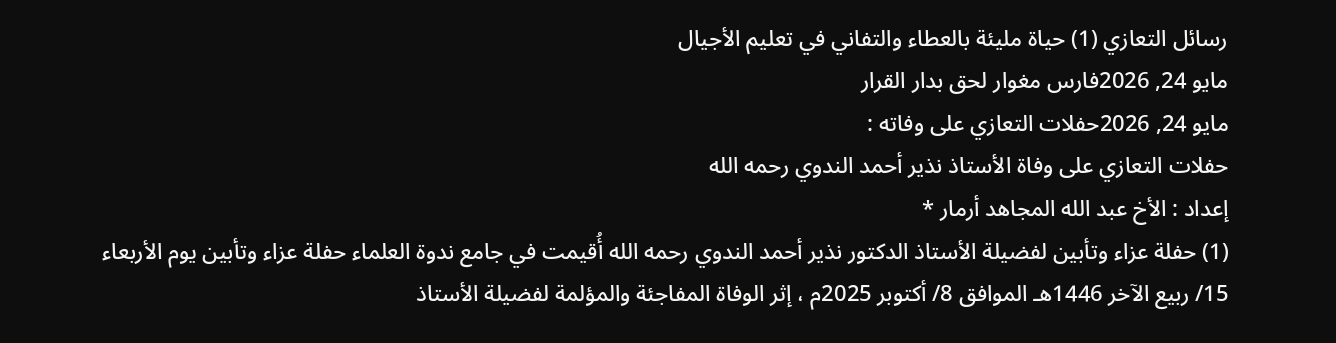رسائل التعازي (1) حياة مليئة بالعطاء والتفاني في تعليم الأجيال
مايو 24, 2026فارس مغوار لحق بدار القرار
مايو 24, 2026حفلات التعازي على وفاته :
حفلات التعازي على وفاة الأستاذ نذير أحمد الندوي رحمه الله
إعداد : الأخ عبد الله المجاهد أرمار *
(1) حفلة عزاء وتأبين لفضيلة الأستاذ الدكتور نذير أحمد الندوي رحمه الله أُقيمت في جامع ندوة العلماء حفلة عزاء وتأبين يوم الأربعاء 15/ ربيع الآخر 1446هـ الموافق 8/ أكتوبر 2025م ، إثر الوفاة المفاجئة والمؤلمة لفضيلة الأستاذ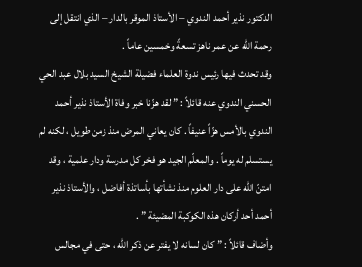الدكتور نذير أحمد الندوي – الأستاذ الموقر بالدار – الذي انتقل إلى رحمة الله عن عمر ناهز تسعةً وخمسين عاماً .
وقد تحدث فيها رئيس ندوة العلماء فضيلة الشيخ السيد بلال عبد الحي الحسني الندوي عنه قائلاً : ” لقد هزّنا خبر وفاة الأستاذ نذير أحمد الندوي بالأمس هزّاً عنيفاً . كان يعاني المرض منذ زمن طويل ، لكنه لم يستسلم له يوماً . والمعلّم الجيد هو فخر كل مدرسة ودار علمية ، وقد امتنّ الله على دار العلوم منذ نشأتها بأساتذة أفاضل ، والأستاذ نذير أحمد أحد أركان هذه الكوكبة المضيئة ” .
وأضاف قائلاً : ” كان لسانه لا يفتر عن ذكر الله ، حتى في مجالس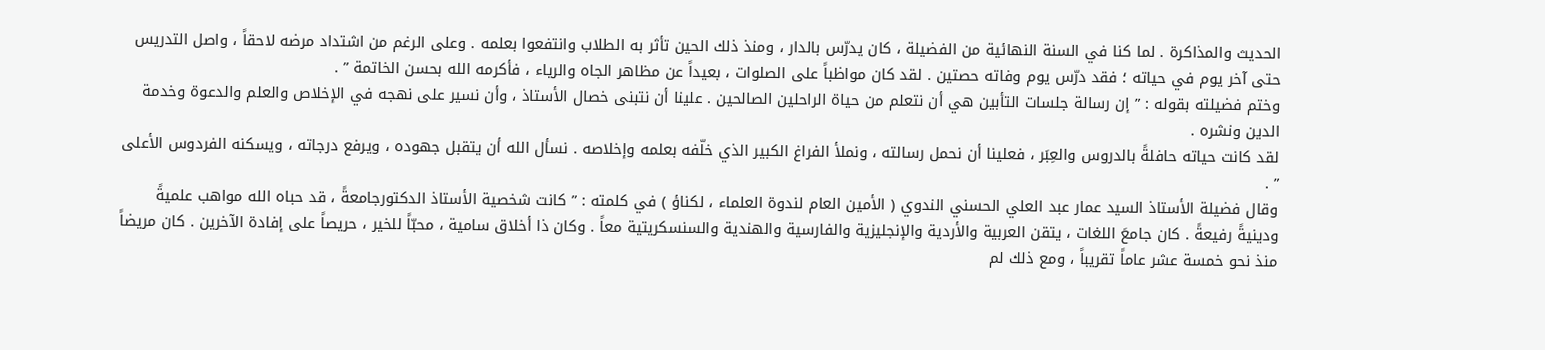الحديث والمذاكرة . لما كنا في السنة النهائية من الفضيلة ، كان يدرّس بالدار ، ومنذ ذلك الحين تأثر به الطلاب وانتفعوا بعلمه . وعلى الرغم من اشتداد مرضه لاحقاً ، واصل التدريس حتى آخر يوم في حياته ؛ فقد درّس يوم وفاته حصتين . لقد كان مواظباً على الصلوات ، بعيداً عن مظاهر الجاه والرياء ، فأكرمه الله بحسن الخاتمة ” .
وختم فضيلته بقوله : ” إن رسالة جلسات التأبين هي أن نتعلم من حياة الراحلين الصالحين . علينا أن نتبنى خصال الأستاذ ، وأن نسير على نهجه في الإخلاص والعلم والدعوة وخدمة الدين ونشره .
لقد كانت حياته حافلةً بالدروس والعِبَر ، فعلينا أن نحمل رسالته ، ونملأ الفراغ الكبير الذي خلّفه بعلمه وإخلاصه . نسأل الله أن يتقبل جهوده ، ويرفع درجاته ، ويسكنه الفردوس الأعلى ” .
وقال فضيلة الأستاذ السيد عمار عبد العلي الحسني الندوي ( الأمين العام لندوة العلماء ، لكناؤ ) في كلمته : ” كانت شخصية الأستاذ الدكتورجامعةً ، قد حباه الله مواهب علميةً ودينيةً رفيعةً . كان جامعَ اللغات ، يتقن العربية والأردية والإنجليزية والفارسية والهندية والسنسكريتية معاً . وكان ذا أخلاق سامية ، محبّاً للخير ، حريصاً على إفادة الآخرين . كان مريضاً منذ نحو خمسة عشر عاماً تقريباً ، ومع ذلك لم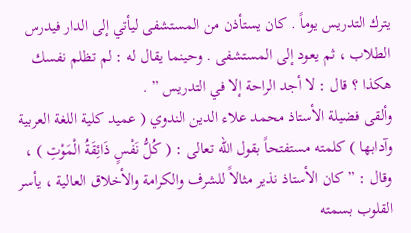يترك التدريس يوماً . كان يستأذن من المستشفى ليأتي إلى الدار فيدرس الطلاب ، ثم يعود إلى المستشفى . وحينما يقال له : لم تظلم نفسك هكذا ؟ قال : لا أجد الراحة إلا في التدريس ” .
وألقى فضيلة الأستاذ محمد علاء الدين الندوي ( عميد كلية اللغة العربية وآدابها ) كلمته مستفتحاً بقول الله تعالى : ( كُلُّ نَفْسٍ ذَائِقَةُ الْمَوْتِ ) ، وقال : ” كان الأستاذ نذير مثالاً للشرف والكرامة والأخلاق العالية ، يأسر القلوب بسمته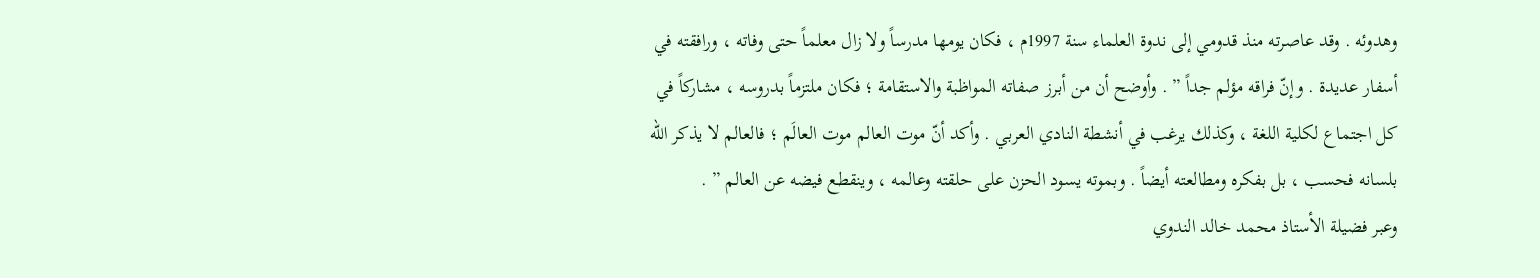وهدوئه . وقد عاصرته منذ قدومي إلى ندوة العلماء سنة 1997م ، فكان يومها مدرساً ولا زال معلماً حتى وفاته ، ورافقته في أسفار عديدة . وإنّ فراقه مؤلم جداً ” . وأوضح أن من أبرز صفاته المواظبة والاستقامة ؛ فكان ملتزماً بدروسه ، مشاركاً في كل اجتماع لكلية اللغة ، وكذلك يرغب في أنشطة النادي العربي . وأكد أنّ موت العالم موت العالَم ؛ فالعالم لا يذكر الله بلسانه فحسب ، بل بفكره ومطالعته أيضاً . وبموته يسود الحزن على حلقته وعالمه ، وينقطع فيضه عن العالم ” .
وعبر فضيلة الأستاذ محمد خالد الندوي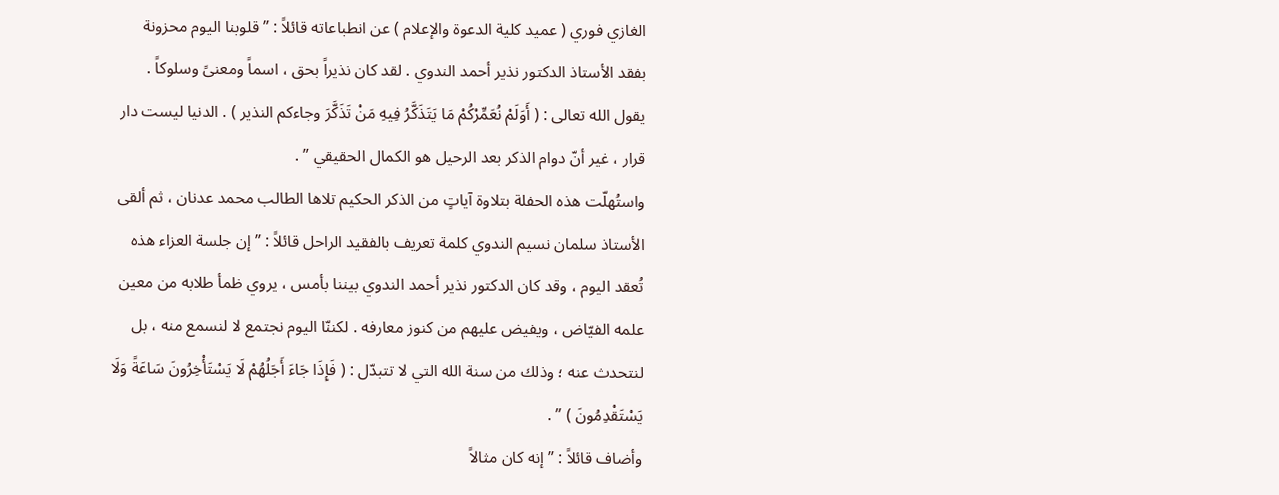الغازي فوري ( عميد كلية الدعوة والإعلام ) عن انطباعاته قائلاً : ” قلوبنا اليوم محزونة بفقد الأستاذ الدكتور نذير أحمد الندوي . لقد كان نذيراً بحق ، اسماً ومعنىً وسلوكاً . يقول الله تعالى : ( أَوَلَمْ نُعَمِّرْكُمْ مَا يَتَذَكَّرُ فِيهِ مَنْ تَذَكَّرَ وجاءكم النذير ) . الدنيا ليست دار قرار ، غير أنّ دوام الذكر بعد الرحيل هو الكمال الحقيقي ” .
واستُهلّت هذه الحفلة بتلاوة آياتٍ من الذكر الحكيم تلاها الطالب محمد عدنان ، ثم ألقى الأستاذ سلمان نسيم الندوي كلمة تعريف بالفقيد الراحل قائلاً : ” إن جلسة العزاء هذه تُعقد اليوم ، وقد كان الدكتور نذير أحمد الندوي بيننا بأمس ، يروي ظمأ طلابه من معين علمه الفيّاض ، ويفيض عليهم من كنوز معارفه . لكننّا اليوم نجتمع لا لنسمع منه ، بل لنتحدث عنه ؛ وذلك من سنة الله التي لا تتبدّل : ( فَإِذَا جَاءَ أَجَلُهُمْ لَا يَسْتَأْخِرُونَ سَاعَةً وَلَا يَسْتَقْدِمُونَ ) ” .
وأضاف قائلاً : ” إنه كان مثالاً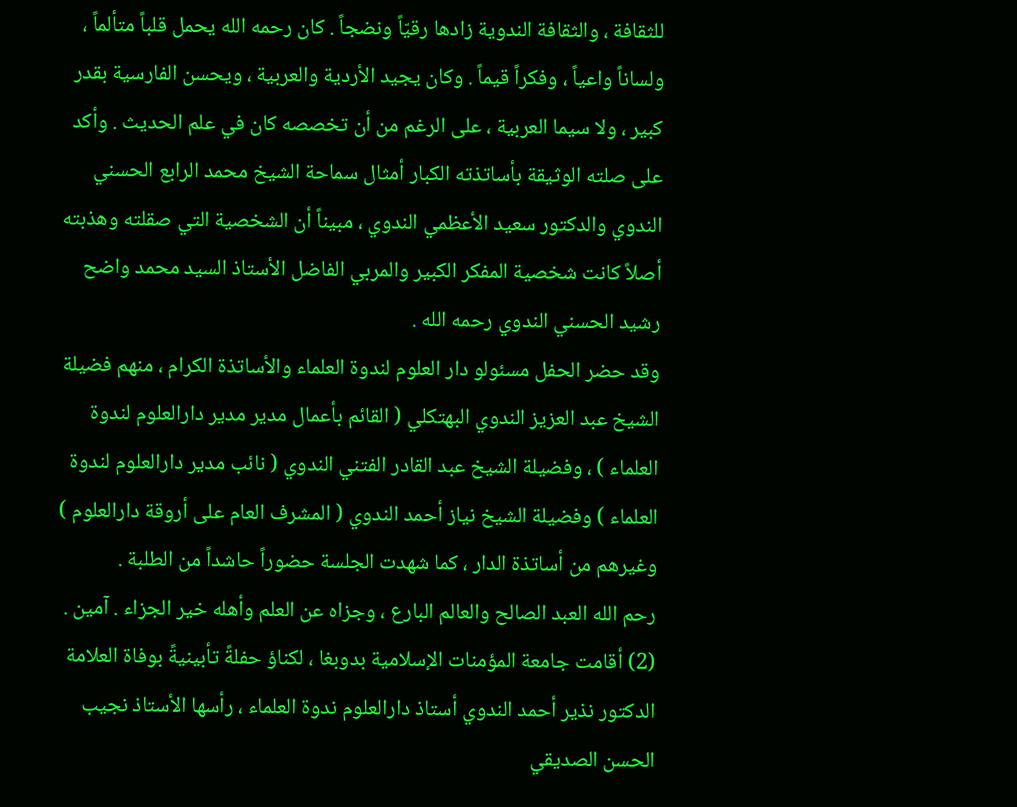للثقافة ، والثقافة الندوية زادها رقيّاً ونضجاً . كان رحمه الله يحمل قلباً متألماً ، ولساناً واعياً ، وفكراً قيماً . وكان يجيد الأردية والعربية ، ويحسن الفارسية بقدر كبير ، ولا سيما العربية ، على الرغم من أن تخصصه كان في علم الحديث . وأكد على صلته الوثيقة بأساتذته الكبار أمثال سماحة الشيخ محمد الرابع الحسني الندوي والدكتور سعيد الأعظمي الندوي ، مبيناً أن الشخصية التي صقلته وهذبته أصلاً كانت شخصية المفكر الكبير والمربي الفاضل الأستاذ السيد محمد واضح رشيد الحسني الندوي رحمه الله .
وقد حضر الحفل مسئولو دار العلوم لندوة العلماء والأساتذة الكرام ، منهم فضيلة الشيخ عبد العزيز الندوي البهتكلي ( القائم بأعمال مدير مدير دارالعلوم لندوة العلماء ) ، وفضيلة الشيخ عبد القادر الفتني الندوي ( نائب مدير دارالعلوم لندوة العلماء ) وفضيلة الشيخ نياز أحمد الندوي ( المشرف العام على أروقة دارالعلوم ) وغيرهم من أساتذة الدار ، كما شهدت الجلسة حضوراً حاشداً من الطلبة .
رحم الله العبد الصالح والعالم البارع ، وجزاه عن العلم وأهله خير الجزاء . آمين .
(2) أقامت جامعة المؤمنات الإسلامية بدوبغا ، لكناؤ حفلةً تأبينيةً بوفاة العلامة الدكتور نذير أحمد الندوي أستاذ دارالعلوم ندوة العلماء ، رأسها الأستاذ نجيب الحسن الصديقي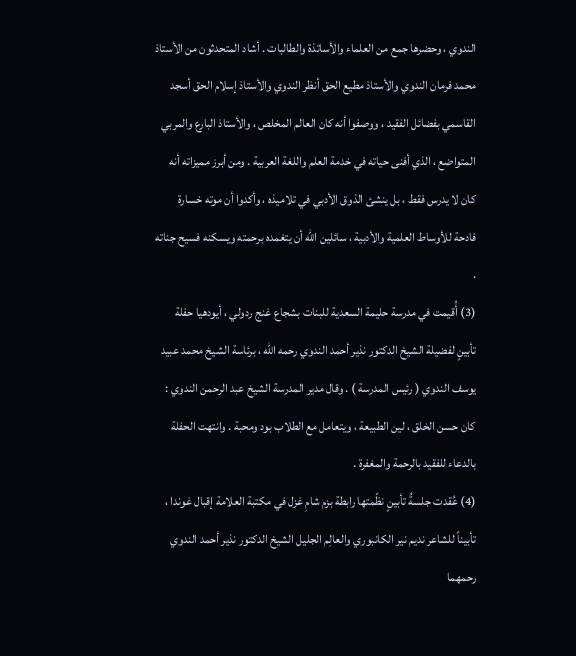الندوي ، وحضرها جمع من العلماء والأساتذة والطالبات . أشاد المتحدثون من الأستاذ محمد فرمان الندوي والأستاذ مطيع الحق أنظر الندوي والأستاذ إسلام الحق أسجد القاسمي بفضائل الفقيد ، ووصفوا أنه كان العالم المخلص ، والأستاذ البارع والمربي المتواضع ، الذي أفنى حياته في خدمة العلم واللغة العربية . ومن أبرز مميزاته أنه كان لا يدرس فقط ، بل ينشئ الذوق الأدبي في تلاميذه ، وأكدوا أن موته خسارة فادحة للأوساط العلمية والأدبية ، سائلين الله أن يتغمده برحمته ويسكنه فسيح جناته .
(3) أُقيمت في مدرسة حليمة السعدية للبنات بشجاع غنج ردولي ، أيودهيا حفلة تأبينٍ لفضيلة الشيخ الدكتور نذير أحمد الندوي رحمه الله ، برئاسة الشيخ محمد عبيد يوسف الندوي ( رئيس المدرسة ) . وقال مدير المدرسة الشيخ عبد الرحمن الندوي : كان حسن الخلق ، لين الطبيعة ، ويتعامل مع الطلاب بود ومحبة . وانتهت الحفلة بالدعاء للفقيد بالرحمة والمغفرة .
(4) عُقدت جلسةُ تأبينٍ نظّمتها رابطة بزم شامِ غزل في مكتبة العلامة إقبال غوندا ، تأبيناً للشاعر نديم نير الكانبوري والعالِم الجليل الشيخ الدكتور نذير أحمد الندوي رحمهما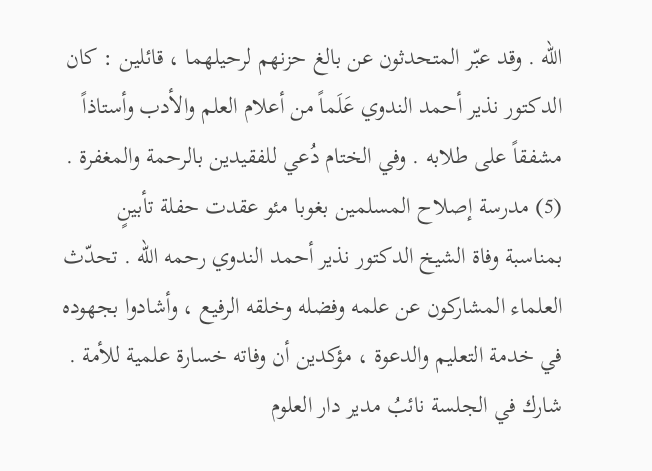الله . وقد عبّر المتحدثون عن بالغ حزنهم لرحيلهما ، قائلين : كان الدكتور نذير أحمد الندوي عَلَماً من أعلام العلم والأدب وأستاذاً مشفقاً على طلابه . وفي الختام دُعي للفقيدين بالرحمة والمغفرة .
(5) مدرسة إصلاح المسلمين بغوبا مئو عقدت حفلة تأبينٍ بمناسبة وفاة الشيخ الدكتور نذير أحمد الندوي رحمه الله . تحدّث العلماء المشاركون عن علمه وفضله وخلقه الرفيع ، وأشادوا بجهوده في خدمة التعليم والدعوة ، مؤكدين أن وفاته خسارة علمية للأمة . شارك في الجلسة نائبُ مدير دار العلوم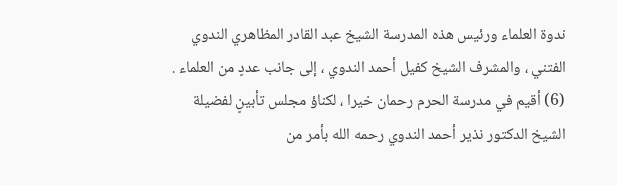ندوة العلماء ورئيس هذه المدرسة الشيخ عبد القادر المظاهري الندوي الفتني ، والمشرف الشيخ كفيل أحمد الندوي ، إلى جانب عددٍ من العلماء .
(6) أقيم في مدرسة الحرم رحمان خيرا ، لكناؤ مجلس تأبينٍ لفضيلة الشيخ الدكتور نذير أحمد الندوي رحمه الله بأمر من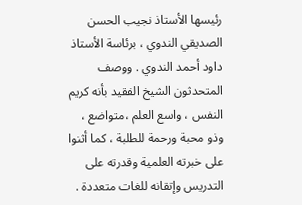رئيسها الأستاذ نجيب الحسن الصديقي الندوي ، برئاسة الأستاذ داود أحمد الندوي . ووصف المتحدثون الشيخ الفقيد بأنه كريم النفس ، واسع العلم ،متواضع ، وذو محبة ورحمة للطلبة ، كما أثنوا على خبرته العلمية وقدرته على التدريس وإتقانه للغات متعددة .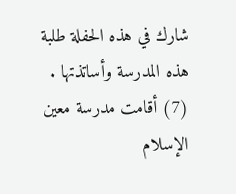شارك في هذه الحفلة طلبة هذه المدرسة وأساتذتها .
(7) أقامت مدرسة معين الإسلام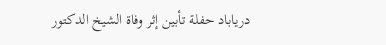درياباد حفلة تأبين إثر وفاة الشيخ الدكتور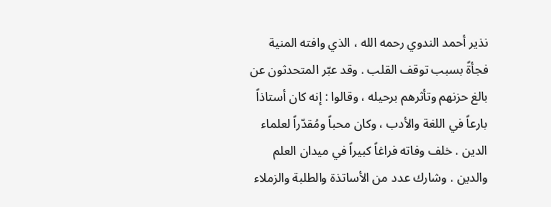نذير أحمد الندوي رحمه الله ، الذي وافته المنية فجأةً بسبب توقف القلب . وقد عبّر المتحدثون عن بالغ حزنهم وتأثرهم برحيله ، وقالوا : إنه كان أستاذاً بارعاً في اللغة والأدب ، وكان محباً ومُقدّراً لعلماء الدين . خلف وفاته فراغاً كبيراً في ميدان العلم والدين . وشارك عدد من الأساتذة والطلبة والزملاء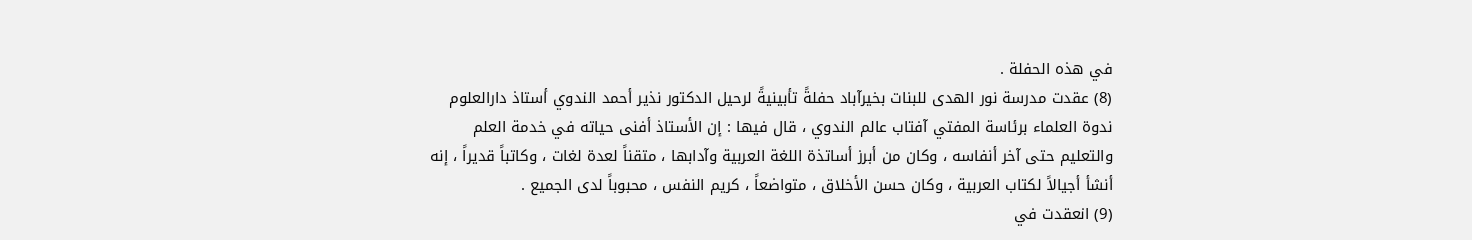في هذه الحفلة .
(8) عقدت مدرسة نور الهدى للبنات بخيرآباد حفلةً تأبينيةً لرحيل الدكتور نذير أحمد الندوي أستاذ دارالعلوم ندوة العلماء برئاسة المفتي آفتاب عالم الندوي ، قال فيها : إن الأستاذ أفنى حياته في خدمة العلم والتعليم حتى آخر أنفاسه ، وكان من أبرز أساتذة اللغة العربية وآدابها ، متقناً لعدة لغات ، وكاتباً قديراً ، إنه أنشأ أجيالاً لكتاب العربية ، وكان حسن الأخلاق ، متواضعاً ، كريم النفس ، محبوباً لدى الجميع .
(9) انعقدت في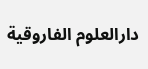دارالعلوم الفاروقية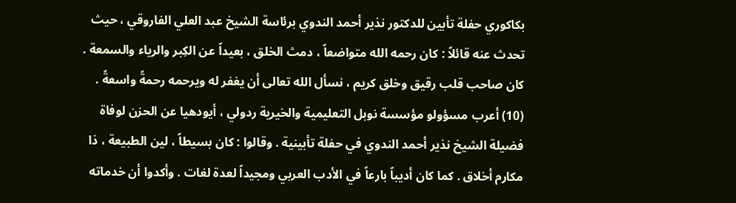بكاكوري حفلة تأبين للدكتور نذير أحمد الندوي برئاسة الشيخ عبد العلي الفاروقي ، حيث تحدث عنه قائلاً : كان رحمه الله متواضعاً ، دمث الخلق ، بعيداً عن الكِبر والرياء والسمعة . كان صاحب قلب رقيق وخلق كريم ، نسأل الله تعالى أن يغفر له ويرحمه رحمةً واسعةً .
(10) أعرب مسؤولو مؤسسة نوبل التعليمية والخيرية ردولي ، أيودهيا عن الحزن لوفاة فضيلة الشيخ نذير أحمد الندوي في حفلة تأبينية . وقالوا : كان بسيطاً ، لين الطبيعة ، ذا مكارم أخلاق . كما كان أديباً بارعاً في الأدب العربي ومجيداً لعدة لغات . وأكدوا أن خدماته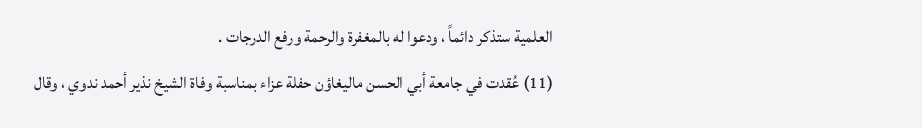العلمية ستذكر دائماً ، ودعوا له بالمغفرة والرحمة ورفع الدرجات .
(11) عُقدت في جامعة أبي الحسن ماليغاؤن حفلة عزاء بمناسبة وفاة الشيخ نذير أحمد ندوي ، وقال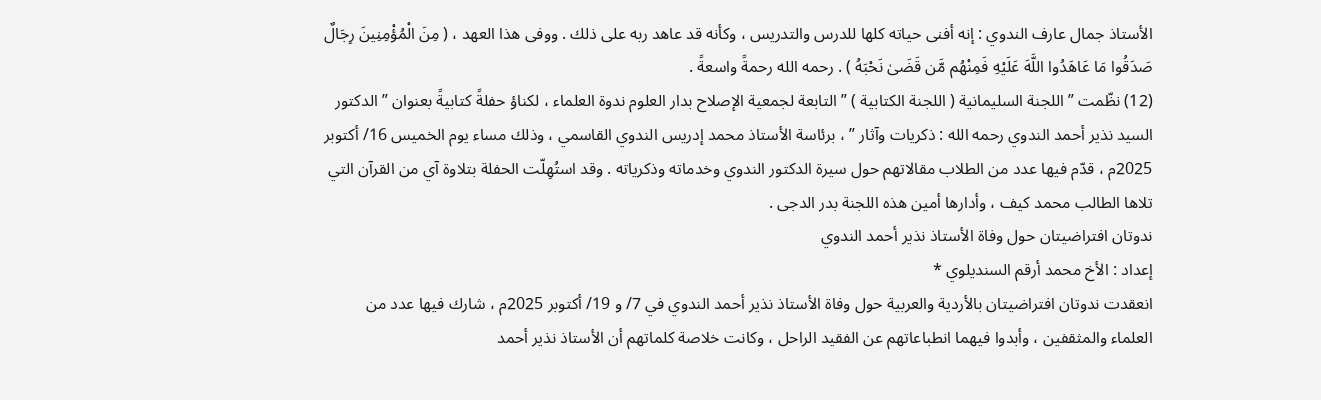الأستاذ جمال عارف الندوي : إنه أفنى حياته كلها للدرس والتدريس ، وكأنه قد عاهد ربه على ذلك . ووفى هذا العهد ، ( مِنَ الْمُؤْمِنِينَ رِجَالٌ صَدَقُوا مَا عَاهَدُوا اللَّهَ عَلَيْهِ فَمِنْهُم مَّن قَضَىٰ نَحْبَهُ ) . رحمه الله رحمةً واسعةً .
(12) نظّمت ” اللجنة السليمانية ( اللجنة الكتابية ) ” التابعة لجمعية الإصلاح بدار العلوم ندوة العلماء ، لكناؤ حفلةً كتابيةً بعنوان ” الدكتور السيد نذير أحمد الندوي رحمه الله : ذكريات وآثار ” ، برئاسة الأستاذ محمد إدريس الندوي القاسمي ، وذلك مساء يوم الخميس 16/ أكتوبر 2025م ، قدّم فيها عدد من الطلاب مقالاتهم حول سيرة الدكتور الندوي وخدماته وذكرياته . وقد استُهِلّت الحفلة بتلاوة آي من القرآن التي تلاها الطالب محمد كيف ، وأدارها أمين هذه اللجنة بدر الدجى .
ندوتان افتراضيتان حول وفاة الأستاذ نذير أحمد الندوي
إعداد : الأخ محمد أرقم السنديلوي *
انعقدت ندوتان افتراضيتان بالأردية والعربية حول وفاة الأستاذ نذير أحمد الندوي في 7/ و 19/ أكتوبر 2025م ، شارك فيها عدد من العلماء والمثقفين ، وأبدوا فيهما انطباعاتهم عن الفقيد الراحل ، وكانت خلاصة كلماتهم أن الأستاذ نذير أحمد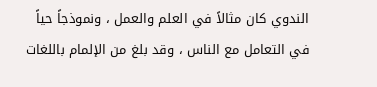الندوي كان مثالاً في العلم والعمل ، ونموذجاً حياً في التعامل مع الناس ، وقد بلغ من الإلمام باللغات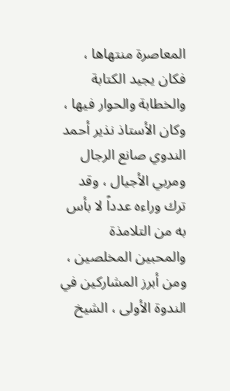المعاصرة منتهاها ، فكان يجيد الكتابة والخطابة والحوار فيها ، وكان الأستاذ نذير أحمد الندوي صانع الرجال ومربي الأجيال ، وقد ترك وراءه عدداً لا بأس به من التلامذة والمحبين المخلصين ، ومن أبرز المشاركين في الندوة الأولى ، الشيخ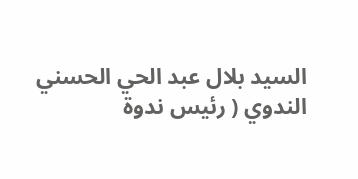السيد بلال عبد الحي الحسني الندوي ( رئيس ندوة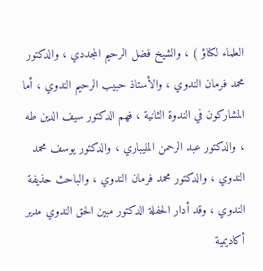العلماء لكناؤ ) ، والشيخ فضل الرحيم المجددي ، والدكتور محمد فرمان الندوي ، والأستاذ حبيب الرحيم الندوي ، أما المشاركون في الندوة الثانية ، فهم الدكتور سيف الدين طه ، والدكتور عبد الرحمن المليباري ، والدكتور يوسف محمد الندوي ، والدكتور محمد فرمان الندوي ، والباحث حذيفة الندوي ، وقد أدار الحفلة الدكتور مبين الحق الندوي مدير أكاديمية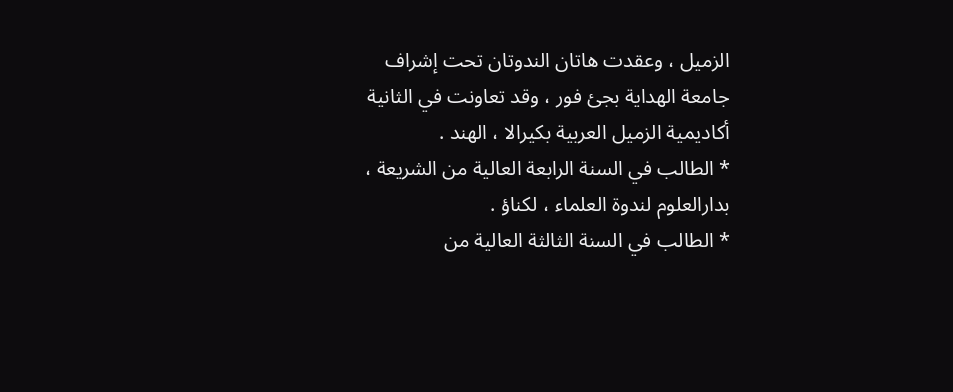الزميل ، وعقدت هاتان الندوتان تحت إشراف جامعة الهداية بجئ فور ، وقد تعاونت في الثانية أكاديمية الزميل العربية بكيرالا ، الهند .
* الطالب في السنة الرابعة العالية من الشريعة ، بدارالعلوم لندوة العلماء ، لكناؤ .
* الطالب في السنة الثالثة العالية من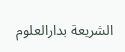الشريعة بدارالعلوم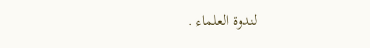لندوة العلماء .